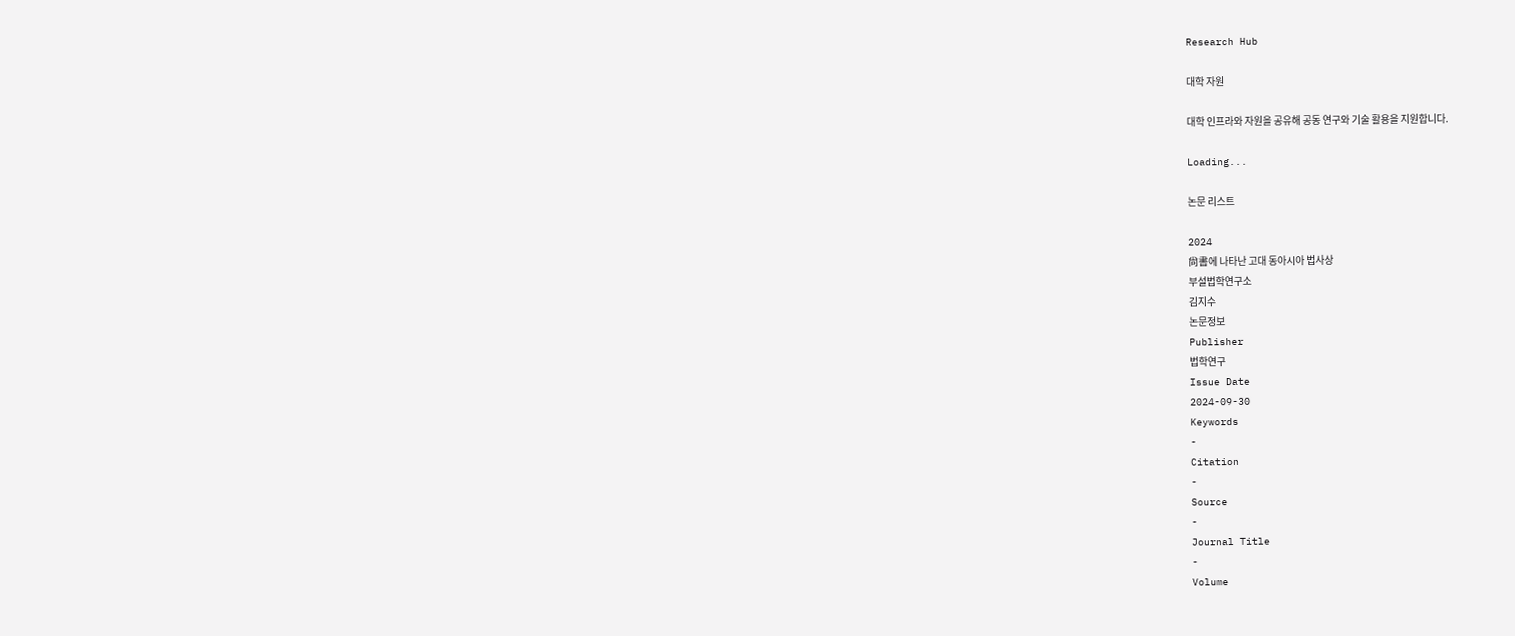Research Hub

대학 자원

대학 인프라와 자원을 공유해 공동 연구와 기술 활용을 지원합니다.

Loading...

논문 리스트

2024
尙書에 나타난 고대 동아시아 법사상
부설법학연구소
김지수
논문정보
Publisher
법학연구
Issue Date
2024-09-30
Keywords
-
Citation
-
Source
-
Journal Title
-
Volume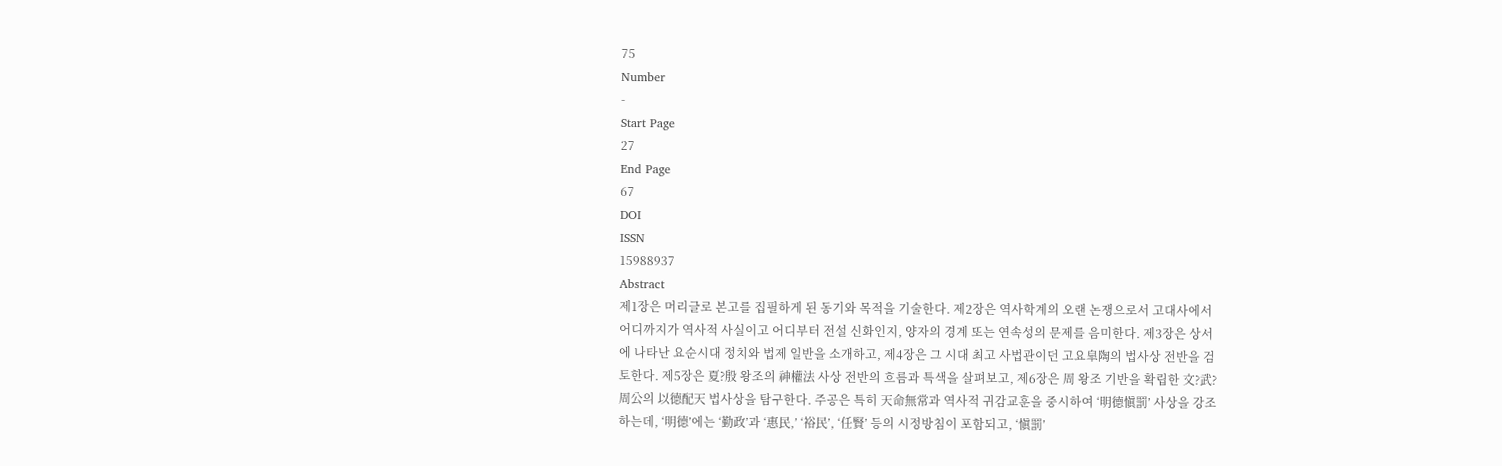75
Number
-
Start Page
27
End Page
67
DOI
ISSN
15988937
Abstract
제1장은 머리글로 본고를 집필하게 된 동기와 목적을 기술한다. 제2장은 역사학계의 오랜 논쟁으로서 고대사에서 어디까지가 역사적 사실이고 어디부터 전설 신화인지, 양자의 경계 또는 연속성의 문제를 음미한다. 제3장은 상서에 나타난 요순시대 정치와 법제 일반을 소개하고, 제4장은 그 시대 최고 사법관이던 고요皐陶의 법사상 전반을 검토한다. 제5장은 夏?殷 왕조의 神權法 사상 전반의 흐름과 특색을 살펴보고, 제6장은 周 왕조 기반을 확립한 文?武?周公의 以德配天 법사상을 탐구한다. 주공은 특히 天命無常과 역사적 귀감교훈을 중시하여 ‘明德愼罰’ 사상을 강조하는데, ‘明德’에는 ‘勤政’과 ‘惠民,’ ‘裕民’, ‘任賢’ 등의 시정방침이 포함되고, ‘愼罰’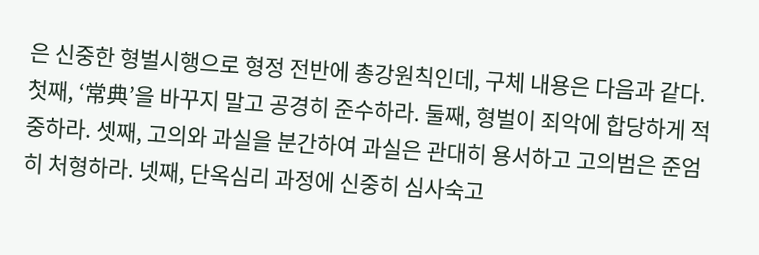은 신중한 형벌시행으로 형정 전반에 총강원칙인데, 구체 내용은 다음과 같다. 첫째, ‘常典’을 바꾸지 말고 공경히 준수하라. 둘째, 형벌이 죄악에 합당하게 적중하라. 셋째, 고의와 과실을 분간하여 과실은 관대히 용서하고 고의범은 준엄히 처형하라. 넷째, 단옥심리 과정에 신중히 심사숙고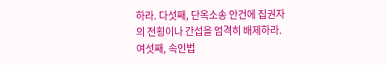하라. 다섯째, 단옥소송 안건에 집권자의 전횡이나 간섭을 엄격히 배제하라. 여섯째, 속인법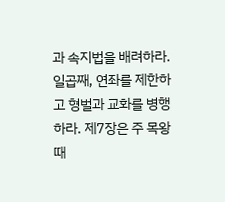과 속지법을 배려하라. 일곱째, 연좌를 제한하고 형벌과 교화를 병행하라. 제7장은 주 목왕 때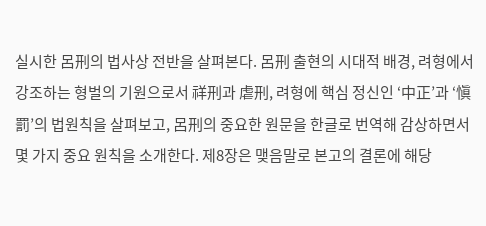실시한 呂刑의 법사상 전반을 살펴본다. 呂刑 출현의 시대적 배경, 려형에서 강조하는 형벌의 기원으로서 祥刑과 虐刑, 려형에 핵심 정신인 ‘中正’과 ‘愼罰’의 법원칙을 살펴보고, 呂刑의 중요한 원문을 한글로 번역해 감상하면서 몇 가지 중요 원칙을 소개한다. 제8장은 맺음말로 본고의 결론에 해당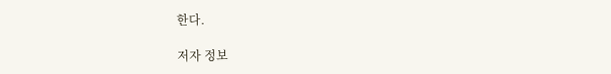한다.

저자 정보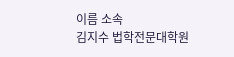이름 소속
김지수 법학전문대학원